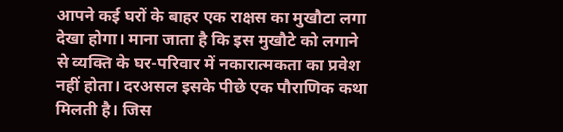आपने कई घरों के बाहर एक राक्षस का मुखौटा लगा देखा होगा। माना जाता है कि इस मुखौटे को लगाने से व्यक्ति के घर-परिवार में नकारात्मकता का प्रवेश नहीं होता। दरअसल इसके पीछे एक पौराणिक कथा मिलती है। जिस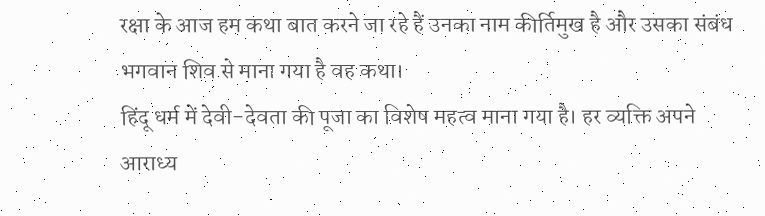रक्षा के आज हम कथा बात करने जा रहे हैं उनका नाम कीर्तिमुख है और उसका संबंध भगवान शिव से माना गया है वह कथा।
हिंदू धर्म में देवी-देवता की पूजा का विशेष महत्व माना गया है। हर व्यक्ति अपने आराध्य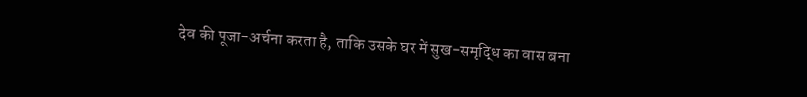देव की पूजा-अर्चना करता है, ताकि उसके घर में सुख-समृद्धि का वास बना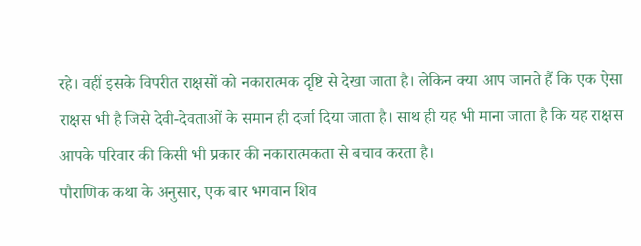रहे। वहीं इसके विपरीत राक्षसों को नकारात्मक दृष्टि से देखा जाता है। लेकिन क्या आप जानते हैं कि एक ऐसा राक्षस भी है जिसे देवी-देवताओं के समान ही दर्जा दिया जाता है। साथ ही यह भी माना जाता है कि यह राक्षस आपके परिवार की किसी भी प्रकार की नकारात्मकता से बचाव करता है।
पौराणिक कथा के अनुसार, एक बार भगवान शिव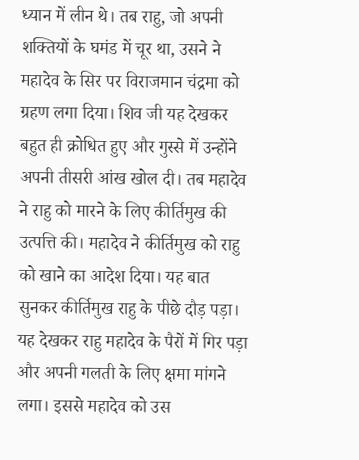ध्यान में लीन थे। तब राहु, जो अपनी शक्तियों के घमंड में चूर था, उसने ने महादेव के सिर पर विराजमान चंद्रमा को ग्रहण लगा दिया। शिव जी यह देखकर बहुत ही क्रोधित हुए और गुस्से में उन्होंने अपनी तीसरी आंख खोल दी। तब महादेव ने राहु को मारने के लिए कीर्तिमुख की उत्पत्ति की। महादेव ने कीर्तिमुख को राहु को खाने का आदेश दिया। यह बात सुनकर कीर्तिमुख राहु के पीछे दौड़ पड़ा। यह देखकर राहु महादेव के पैरों में गिर पड़ा और अपनी गलती के लिए क्षमा मांगने लगा। इससे महादेव को उस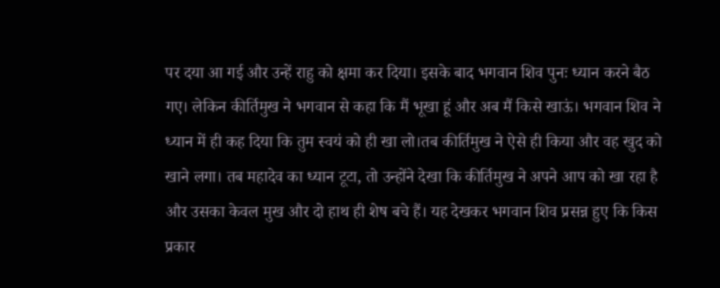पर दया आ गई और उन्हें राहु को क्षमा कर दिया। इसके बाद भगवान शिव पुनः ध्यान करने बैठ गए। लेकिन कीर्तिमुख ने भगवान से कहा कि मैं भूखा हूं और अब मैं किसे खाऊं। भगवान शिव ने ध्यान में ही कह दिया कि तुम स्वयं को ही खा लो।तब कीर्तिमुख ने ऐसे ही किया और वह खुद को खाने लगा। तब महादेव का ध्यान टूटा, तो उन्होंने देखा कि कीर्तिमुख ने अपने आप को खा रहा है और उसका केवल मुख और दो हाथ ही शेष बचे हैं। यह देखकर भगवान शिव प्रसन्न हुए कि किस प्रकार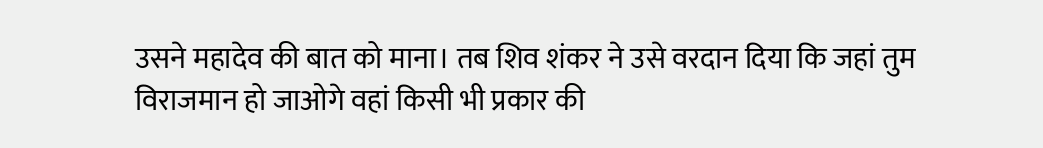उसने महादेव की बात को माना। तब शिव शंकर ने उसे वरदान दिया कि जहां तुम विराजमान हो जाओगे वहां किसी भी प्रकार की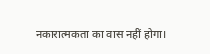नकारात्मकता का वास नहीं होगा।